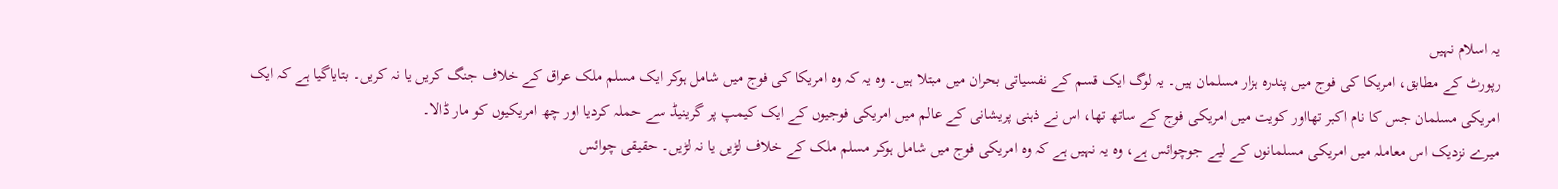یہ اسلام نہیں
رپورٹ کے مطابق، امریکا کی فوج میں پندرہ ہزار مسلمان ہیں۔ یہ لوگ ایک قسم کے نفسیاتی بحران میں مبتلا ہیں۔ وہ یہ کہ وہ امریکا کی فوج میں شامل ہوکر ایک مسلم ملک عراق کے خلاف جنگ کریں یا نہ کریں۔ بتایاگیا ہے کہ ایک امریکی مسلمان جس کا نام اکبر تھااور کویت میں امریکی فوج کے ساتھ تھا، اس نے ذہنی پریشانی کے عالم میں امریکی فوجیوں کے ایک کیمپ پر گرینیڈ سے حملہ کردیا اور چھ امریکیوں کو مار ڈالا۔
میرے نزدیک اس معاملہ میں امریکی مسلمانوں کے لیے جوچوائس ہے، وہ یہ نہیں ہے کہ وہ امریکی فوج میں شامل ہوکر مسلم ملک کے خلاف لڑیں یا نہ لڑیں۔ حقیقی چوائس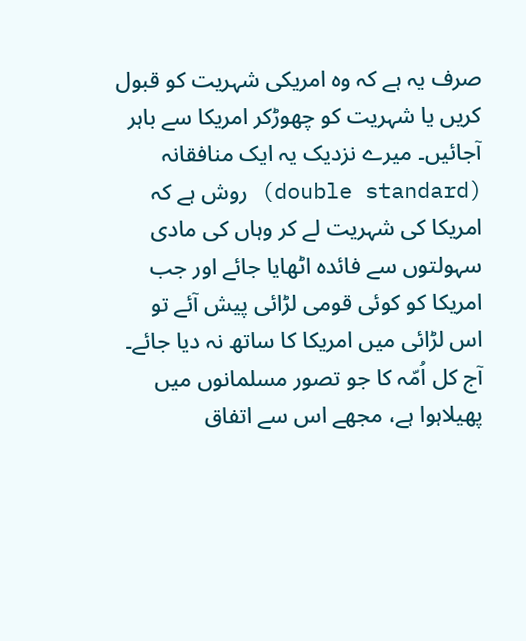صرف یہ ہے کہ وہ امریکی شہریت کو قبول کریں یا شہریت کو چھوڑکر امریکا سے باہر آجائیں۔ میرے نزدیک یہ ایک منافقانہ (double standard) روش ہے کہ امریکا کی شہریت لے کر وہاں کی مادی سہولتوں سے فائدہ اٹھایا جائے اور جب امریکا کو کوئی قومی لڑائی پیش آئے تو اس لڑائی میں امریکا کا ساتھ نہ دیا جائے۔
آج کل اُمّہ کا جو تصور مسلمانوں میں پھیلاہوا ہے، مجھے اس سے اتفاق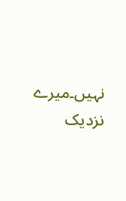نہیں۔میرے نزدیک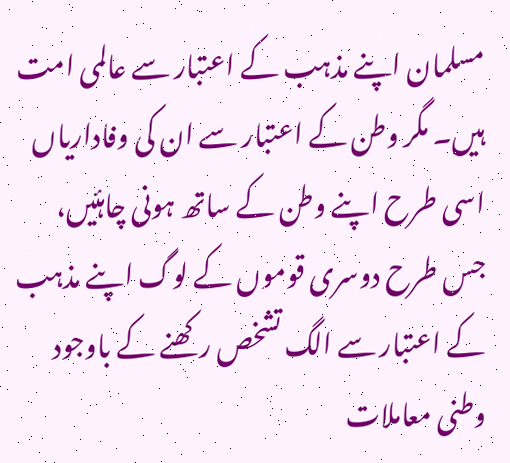مسلمان اپنے مذہب کے اعتبار سے عالمی امت ہیں۔ مگر وطن کے اعتبار سے ان کی وفاداریاں اسی طرح اپنے وطن کے ساتھ ہونی چاہئیں، جس طرح دوسری قوموں کے لوگ اپنے مذہب کے اعتبار سے الگ تشخص رکھنے کے باوجود وطنی معاملات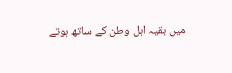میں بقیہ اہل وطن کے ساتھ ہوتے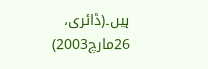ہیں۔(ڈائری، 26مارچ2003)